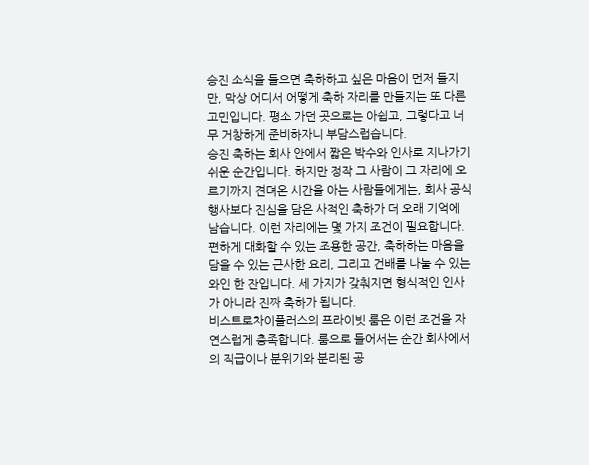승진 소식을 들으면 축하하고 싶은 마음이 먼저 들지만, 막상 어디서 어떻게 축하 자리를 만들지는 또 다른 고민입니다. 평소 가던 곳으로는 아쉽고, 그렇다고 너무 거창하게 준비하자니 부담스럽습니다.
승진 축하는 회사 안에서 짧은 박수와 인사로 지나가기 쉬운 순간입니다. 하지만 정작 그 사람이 그 자리에 오르기까지 견뎌온 시간을 아는 사람들에게는, 회사 공식 행사보다 진심을 담은 사적인 축하가 더 오래 기억에 남습니다. 이런 자리에는 몇 가지 조건이 필요합니다. 편하게 대화할 수 있는 조용한 공간, 축하하는 마음을 담을 수 있는 근사한 요리, 그리고 건배를 나눌 수 있는 와인 한 잔입니다. 세 가지가 갖춰지면 형식적인 인사가 아니라 진짜 축하가 됩니다.
비스트로차이플러스의 프라이빗 룸은 이런 조건을 자연스럽게 충족합니다. 룸으로 들어서는 순간 회사에서의 직급이나 분위기와 분리된 공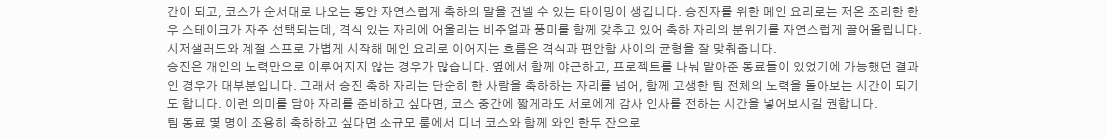간이 되고, 코스가 순서대로 나오는 동안 자연스럽게 축하의 말을 건넬 수 있는 타이밍이 생깁니다. 승진자를 위한 메인 요리로는 저온 조리한 한우 스테이크가 자주 선택되는데, 격식 있는 자리에 어울리는 비주얼과 풍미를 함께 갖추고 있어 축하 자리의 분위기를 자연스럽게 끌어올립니다. 시저샐러드와 계절 스프로 가볍게 시작해 메인 요리로 이어지는 흐름은 격식과 편안함 사이의 균형을 잘 맞춰줍니다.
승진은 개인의 노력만으로 이루어지지 않는 경우가 많습니다. 옆에서 함께 야근하고, 프로젝트를 나눠 맡아준 동료들이 있었기에 가능했던 결과인 경우가 대부분입니다. 그래서 승진 축하 자리는 단순히 한 사람을 축하하는 자리를 넘어, 함께 고생한 팀 전체의 노력을 돌아보는 시간이 되기도 합니다. 이런 의미를 담아 자리를 준비하고 싶다면, 코스 중간에 짧게라도 서로에게 감사 인사를 전하는 시간을 넣어보시길 권합니다.
팀 동료 몇 명이 조용히 축하하고 싶다면 소규모 룸에서 디너 코스와 함께 와인 한두 잔으로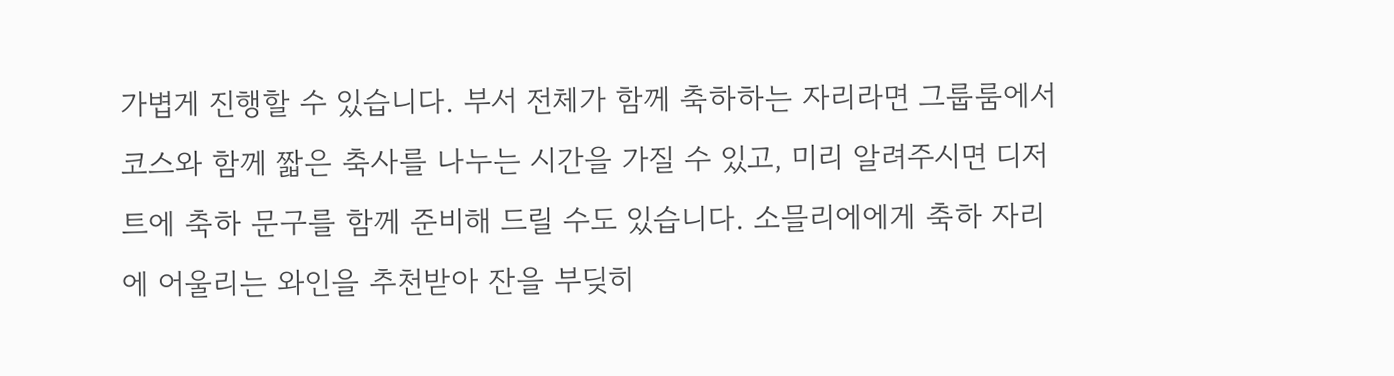가볍게 진행할 수 있습니다. 부서 전체가 함께 축하하는 자리라면 그룹룸에서 코스와 함께 짧은 축사를 나누는 시간을 가질 수 있고, 미리 알려주시면 디저트에 축하 문구를 함께 준비해 드릴 수도 있습니다. 소믈리에에게 축하 자리에 어울리는 와인을 추천받아 잔을 부딪히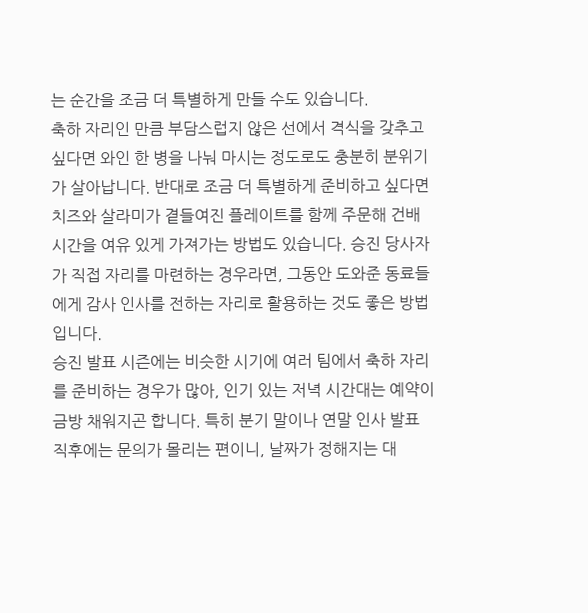는 순간을 조금 더 특별하게 만들 수도 있습니다.
축하 자리인 만큼 부담스럽지 않은 선에서 격식을 갖추고 싶다면 와인 한 병을 나눠 마시는 정도로도 충분히 분위기가 살아납니다. 반대로 조금 더 특별하게 준비하고 싶다면 치즈와 살라미가 곁들여진 플레이트를 함께 주문해 건배 시간을 여유 있게 가져가는 방법도 있습니다. 승진 당사자가 직접 자리를 마련하는 경우라면, 그동안 도와준 동료들에게 감사 인사를 전하는 자리로 활용하는 것도 좋은 방법입니다.
승진 발표 시즌에는 비슷한 시기에 여러 팀에서 축하 자리를 준비하는 경우가 많아, 인기 있는 저녁 시간대는 예약이 금방 채워지곤 합니다. 특히 분기 말이나 연말 인사 발표 직후에는 문의가 몰리는 편이니, 날짜가 정해지는 대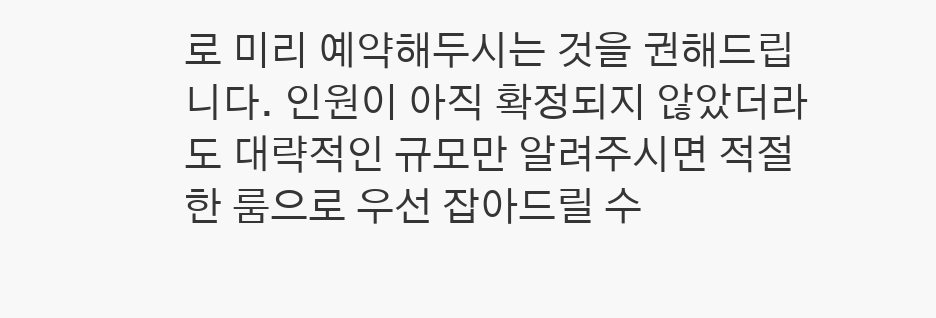로 미리 예약해두시는 것을 권해드립니다. 인원이 아직 확정되지 않았더라도 대략적인 규모만 알려주시면 적절한 룸으로 우선 잡아드릴 수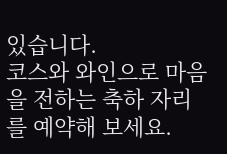있습니다.
코스와 와인으로 마음을 전하는 축하 자리를 예약해 보세요.